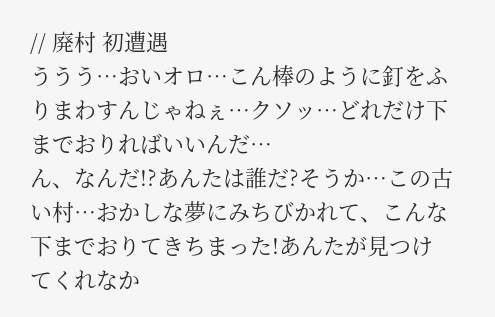// 廃村 初遭遇
ううう…おいオロ…こん棒のように釘をふりまわすんじゃねぇ…クソッ…どれだけ下までおりればいいんだ…
ん、なんだ!?あんたは誰だ?そうか…この古い村…おかしな夢にみちびかれて、こんな下までおりてきちまった!あんたが見つけてくれなか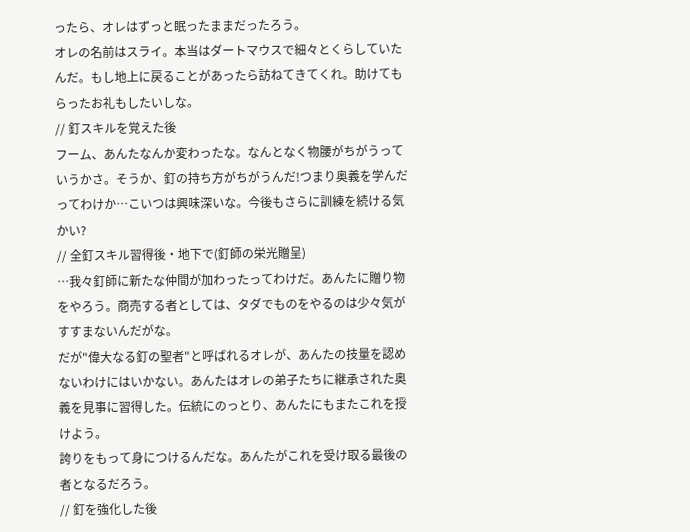ったら、オレはずっと眠ったままだったろう。
オレの名前はスライ。本当はダートマウスで細々とくらしていたんだ。もし地上に戻ることがあったら訪ねてきてくれ。助けてもらったお礼もしたいしな。
// 釘スキルを覚えた後
フーム、あんたなんか変わったな。なんとなく物腰がちがうっていうかさ。そうか、釘の持ち方がちがうんだ!つまり奥義を学んだってわけか…こいつは興味深いな。今後もさらに訓練を続ける気かい?
// 全釘スキル習得後・地下で(釘師の栄光贈呈)
…我々釘師に新たな仲間が加わったってわけだ。あんたに贈り物をやろう。商売する者としては、タダでものをやるのは少々気がすすまないんだがな。
だが"偉大なる釘の聖者"と呼ばれるオレが、あんたの技量を認めないわけにはいかない。あんたはオレの弟子たちに継承された奥義を見事に習得した。伝統にのっとり、あんたにもまたこれを授けよう。
誇りをもって身につけるんだな。あんたがこれを受け取る最後の者となるだろう。
// 釘を強化した後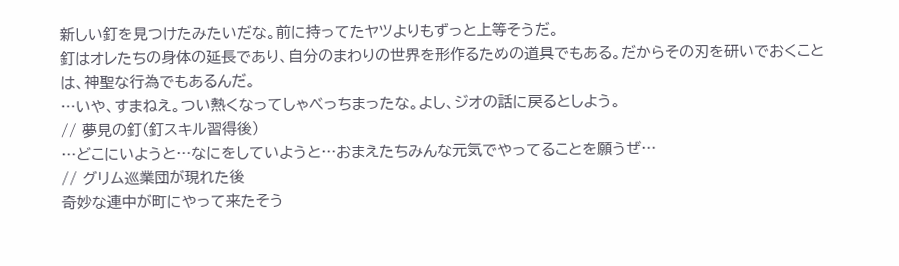新しい釘を見つけたみたいだな。前に持ってたヤツよりもずっと上等そうだ。
釘はオレたちの身体の延長であり、自分のまわりの世界を形作るための道具でもある。だからその刃を研いでおくことは、神聖な行為でもあるんだ。
…いや、すまねえ。つい熱くなってしゃべっちまったな。よし、ジオの話に戻るとしよう。
// 夢見の釘(釘スキル習得後)
…どこにいようと…なにをしていようと…おまえたちみんな元気でやってることを願うぜ…
// グリム巡業団が現れた後
奇妙な連中が町にやって来たそう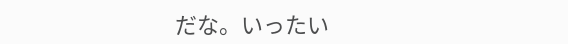だな。いったい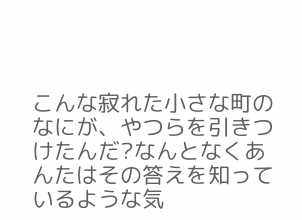こんな寂れた小さな町のなにが、やつらを引きつけたんだ?なんとなくあんたはその答えを知っているような気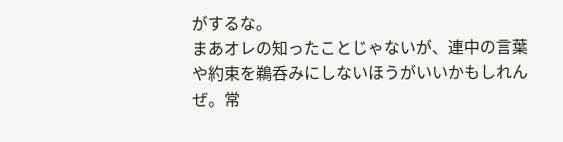がするな。
まあオレの知ったことじゃないが、連中の言葉や約束を鵜呑みにしないほうがいいかもしれんぜ。常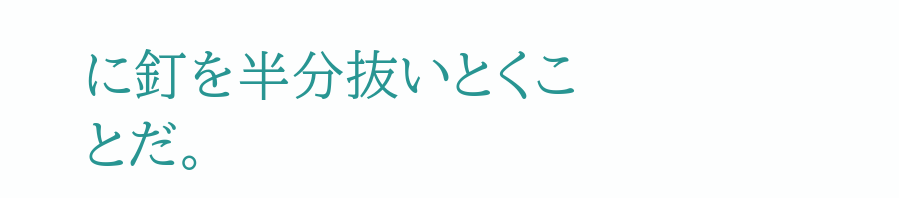に釘を半分抜いとくことだ。